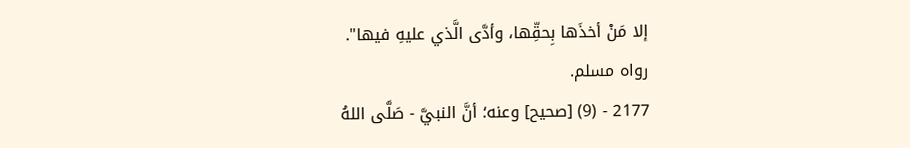إلا مَنْ أخذَها بِحقِّها، وأدَّى الَّذي عليهِ فيها".
رواه مسلم.
2177 - (9) [صحيح] وعنه؛ أنَّ النبيَّ - صَلَّى اللهُ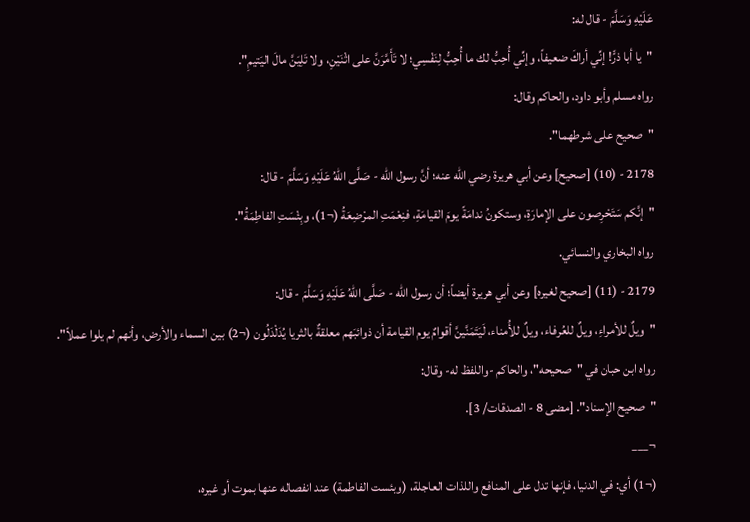عَلَيْهِ وَسَلَّمَ - قال له:
"يا أبا ذرٍّ! إنِّي أراكَ ضعيفاً، وإنِّي أُحِبُّ لك ما أُحِبُّ لِنَفْسِي؛ لا تَأَمَّرَنَّ على اثْنَيْنِ، ولا تَلِيَنَّ مالَ اليَتيمِ".
رواه مسلم وأبو داود، والحاكم وقال:
"صحيح على شرطهما".
2178 - (10) [صحيح] وعن أبي هريرة رضي الله عنه؛ أنَّ رسول الله - صَلَّى اللهُ عَلَيْهِ وَسَلَّمَ - قال:
"إنَّكم سَتَحْرِصون على الإمارَةِ، وستكونُ ندامَةً يومَ القيامَةِ، فنِعْمَتِ المرْضِعَةُ (¬1)، وبِئْسَتِ الفاطِمَةُ".
رواه البخاري والنسائي.
2179 - (11) [صحيح لغيره] وعن أبي هريرة أيضاً؛ أن رسول الله - صَلَّى اللهُ عَلَيْهِ وَسَلَّمَ - قال:
"ويلٌ للأمراءِ، ويلٌ للعُرفاء، ويلٌ للأُمناء، لَيَتَمَنَّينَّ أقوامٌ يوم القيامة أن ذوائبَهم معلقةٌ بالثريا يُدَلْدَلُون (¬2) بين السماء والأرض، وأنهم لم يلوا عملاً".
رواه ابن حبان في "صحيحه"، والحاكم -واللفظ له- وقال:
"صحيح الإسناد". [مضى 8 - الصدقات/ 3].
¬___
(¬1) أي: في الدنيا، فإنها تدل على المنافع واللذات العاجلة، (وبئست الفاطمة) عند انفصاله عنها بموت أو غيره،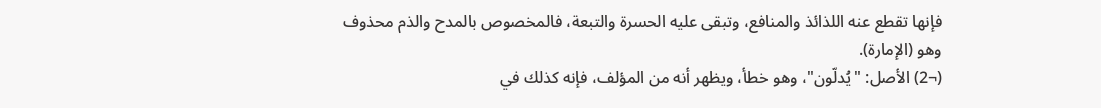فإنها تقطع عنه اللذائذ والمنافع، وتبقى عليه الحسرة والتبعة، فالمخصوص بالمدح والذم محذوف وهو (الإمارة).
(¬2) الأصل: "يُدلّون"، وهو خطأ، ويظهر أنه من المؤلف، فإنه كذلك في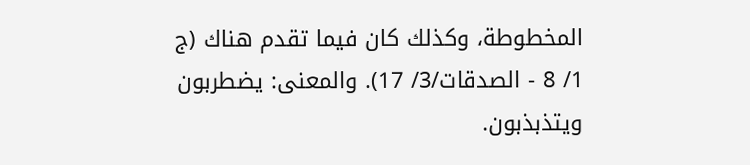المخطوطة، وكذلك كان فيما تقدم هناك (ج 1/ 8 - الصدقات/3/ 17). والمعنى: يضطربون ويتذبذبون.